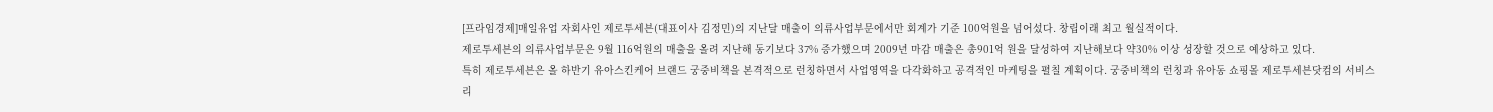[프라임경제]매일유업 자회사인 제로투세븐(대표이사 김정민)의 지난달 매출이 의류사업부문에서만 회계가 기준 100억원을 넘어섰다. 창립이래 최고 월실적이다.
제로투세븐의 의류사업부문은 9월 116억원의 매출을 올려 지난해 동기보다 37% 증가했으며 2009년 마감 매출은 총901억 원을 달성하여 지난해보다 약30% 이상 성장할 것으로 예상하고 있다.
특히 제로투세븐은 올 하반기 유아스킨케어 브랜드 궁중비책을 본격적으로 런칭하면서 사업영역을 다각화하고 공격적인 마케팅을 펼칠 계획이다. 궁중비책의 런칭과 유아동 쇼핑몰 제로투세븐닷컴의 서비스 리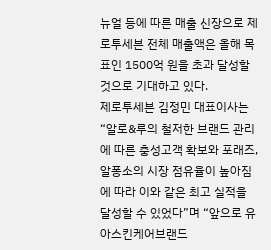뉴얼 등에 따른 매출 신장으로 제로투세븐 전체 매출액은 올해 목표인 1500억 원을 초과 달성할 것으로 기대하고 있다.
제로투세븐 김정민 대표이사는 “알로&루의 철저한 브랜드 관리에 따른 충성고객 확보와 포래즈, 알퐁소의 시장 점유율이 높아짐에 따라 이와 같은 최고 실적을 달성할 수 있었다”며 “앞으로 유아스킨케어브랜드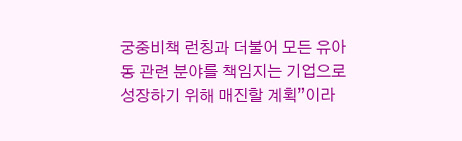궁중비책 런칭과 더불어 모든 유아동 관련 분야를 책임지는 기업으로 성장하기 위해 매진할 계획”이라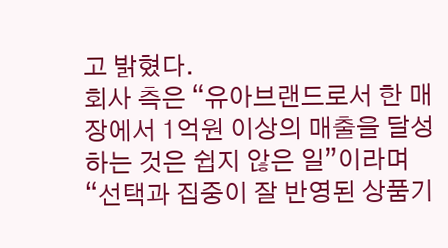고 밝혔다.
회사 측은 “유아브랜드로서 한 매장에서 1억원 이상의 매출을 달성하는 것은 쉽지 않은 일”이라며 “선택과 집중이 잘 반영된 상품기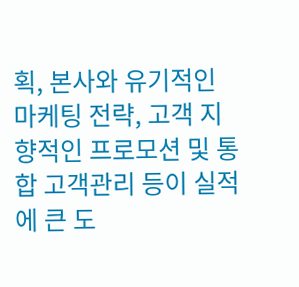획, 본사와 유기적인 마케팅 전략, 고객 지향적인 프로모션 및 통합 고객관리 등이 실적에 큰 도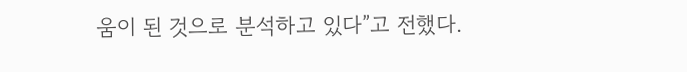움이 된 것으로 분석하고 있다”고 전했다.